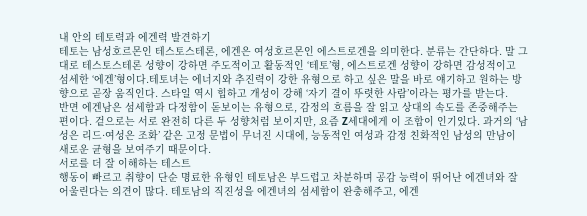내 안의 테토력과 에겐력 발견하기
테토는 남성호르몬인 테스토스테론, 에겐은 여성호르몬인 에스트로겐을 의미한다. 분류는 간단하다. 말 그대로 테스토스테론 성향이 강하면 주도적이고 활동적인 ‘테토’형, 에스트로겐 성향이 강하면 감성적이고 섬세한 ‘에겐’형이다.테토녀는 에너지와 추진력이 강한 유형으로 하고 싶은 말을 바로 얘기하고 원하는 방향으로 곧장 움직인다. 스타일 역시 힙하고 개성이 강해 ‘자기 결이 뚜렷한 사람’이라는 평가를 받는다.
반면 에겐남은 섬세함과 다정함이 돋보이는 유형으로, 감정의 흐름을 잘 읽고 상대의 속도를 존중해주는 편이다. 겉으로는 서로 완전히 다른 두 성향처럼 보이지만, 요즘 Z세대에게 이 조합이 인기있다. 과거의 ‘남성은 리드·여성은 조화’ 같은 고정 문법이 무너진 시대에, 능동적인 여성과 감정 친화적인 남성의 만남이 새로운 균형을 보여주기 때문이다.
서로를 더 잘 이해하는 테스트
행동이 빠르고 취향이 단순 명료한 유형인 테토남은 부드럽고 차분하며 공감 능력이 뛰어난 에겐녀와 잘 어울린다는 의견이 많다. 테토남의 직진성을 에겐녀의 섬세함이 완충해주고, 에겐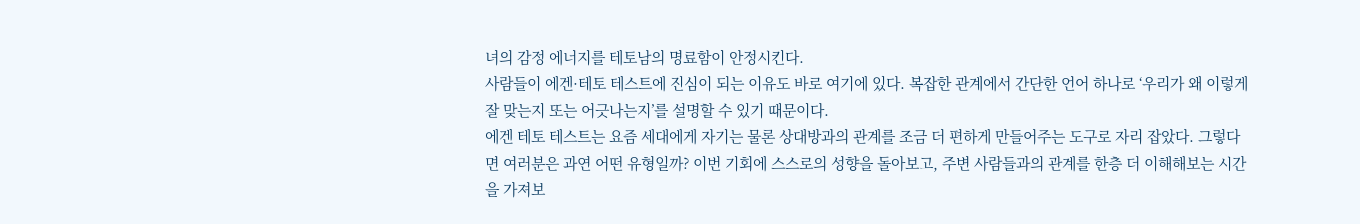녀의 감정 에너지를 테토남의 명료함이 안정시킨다.
사람들이 에겐·테토 테스트에 진심이 되는 이유도 바로 여기에 있다. 복잡한 관계에서 간단한 언어 하나로 ‘우리가 왜 이렇게 잘 맞는지 또는 어긋나는지’를 설명할 수 있기 때문이다.
에겐 테토 테스트는 요즘 세대에게 자기는 물론 상대방과의 관계를 조금 더 편하게 만들어주는 도구로 자리 잡았다. 그렇다면 여러분은 과연 어떤 유형일까? 이번 기회에 스스로의 성향을 돌아보고, 주변 사람들과의 관계를 한층 더 이해해보는 시간을 가져보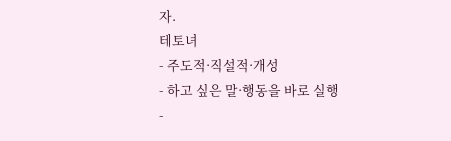자.
테토녀
- 주도적·직설적·개성
- 하고 싶은 말·행동을 바로 실행
-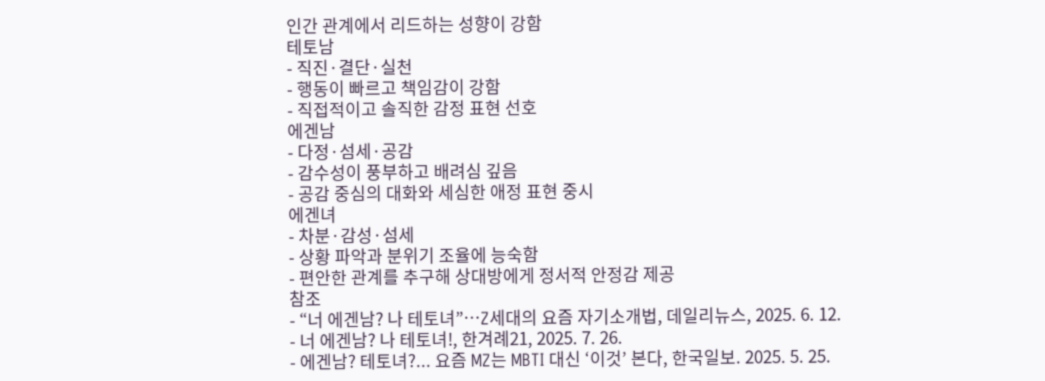인간 관계에서 리드하는 성향이 강함
테토남
- 직진·결단·실천
- 행동이 빠르고 책임감이 강함
- 직접적이고 솔직한 감정 표현 선호
에겐남
- 다정·섬세·공감
- 감수성이 풍부하고 배려심 깊음
- 공감 중심의 대화와 세심한 애정 표현 중시
에겐녀
- 차분·감성·섬세
- 상황 파악과 분위기 조율에 능숙함
- 편안한 관계를 추구해 상대방에게 정서적 안정감 제공
참조
- “너 에겐남? 나 테토녀”…Z세대의 요즘 자기소개법, 데일리뉴스, 2025. 6. 12.
- 너 에겐남? 나 테토녀!, 한겨례21, 2025. 7. 26.
- 에겐남? 테토녀?... 요즘 MZ는 MBTI 대신 ‘이것’ 본다, 한국일보. 2025. 5. 25.